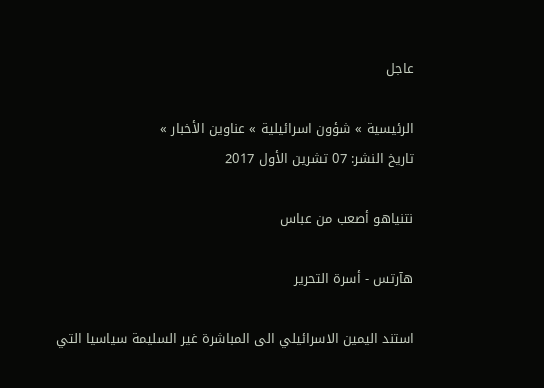عاجل

الرئيسية » شؤون اسرائيلية » عناوين الأخبار »
تاريخ النشر: 07 تشرين الأول 2017

نتنياهو أصعب من عباس

هآرتس - أسرة التحرير

استند اليمين الاسرائيلي الى المباشرة غير السليمة سياسيا التي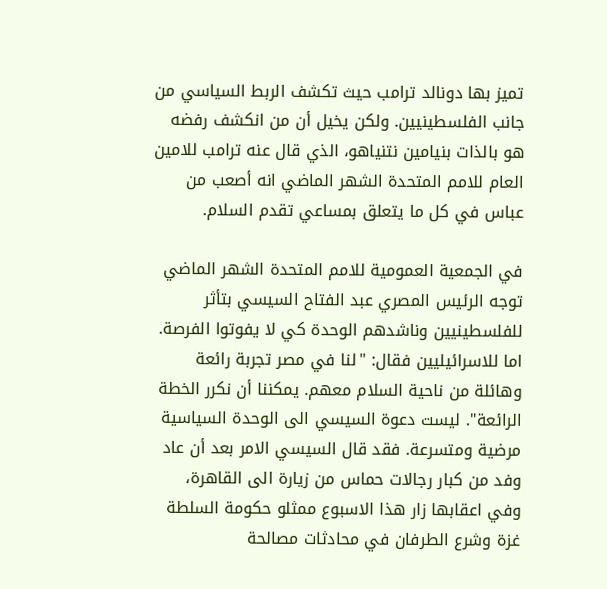تميز بها دونالد ترامب حيث تكشف الربط السياسي من جانب الفلسطينيين. ولكن يخيل أن من انكشف رفضه هو بالذات بنيامين نتنياهو، الذي قال عنه ترامب للامين العام للامم المتحدة الشهر الماضي انه أصعب من عباس في كل ما يتعلق بمساعي تقدم السلام.

في الجمعية العمومية للامم المتحدة الشهر الماضي توجه الرئيس المصري عبد الفتاح السيسي بتأثر للفلسطينيين وناشدهم الوحدة كي لا يفوتوا الفرصة. اما للاسرائيليين فقال: "لنا في مصر تجربة رائعة وهائلة من ناحية السلام معهم. يمكننا أن نكرر الخطة الرائعة". ليست دعوة السيسي الى الوحدة السياسية مرضية ومتسرعة. فقد قال السيسي الامر بعد أن عاد وفد من كبار رجالات حماس من زيارة الى القاهرة، وفي اعقابها زار هذا الاسبوع ممثلو حكومة السلطة غزة وشرع الطرفان في محادثات مصالحة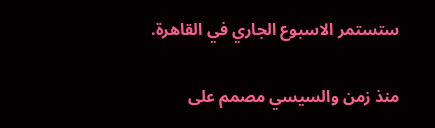ستستمر الاسبوع الجاري في القاهرة.

منذ زمن والسيسي مصمم على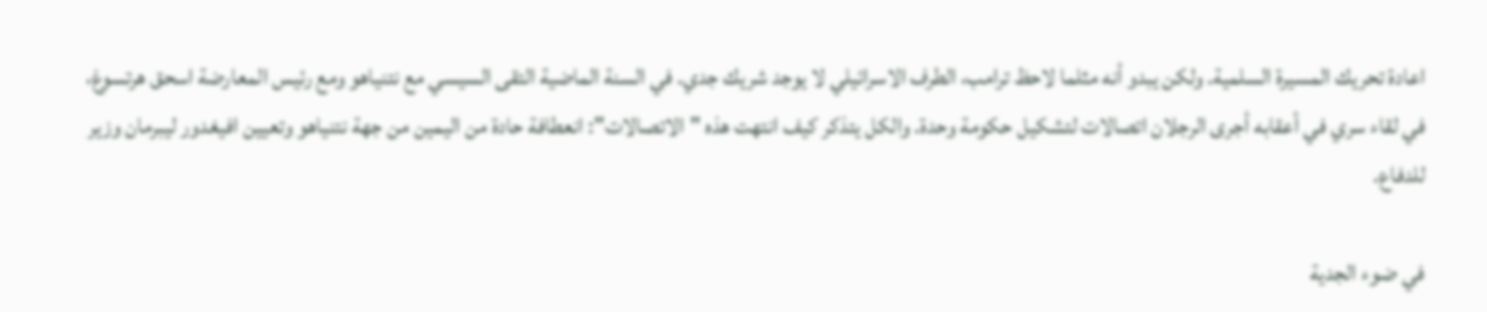اعادة تحريك المسيرة السلمية. ولكن يبدو أنه مثلما لاحظ ترامب، الطرف الاسرائيلي لا يوجد شريك جدي. في السنة الماضية التقى السيسي مع نتنياهو ومع رئيس المعارضة اسحق هرتسوغ، في لقاء سري في أعقابه أجرى الرجلان اتصالات لتشكيل حكومة وحدة. والكل يتذكر كيف انتهت هذه "الاتصالات": انعطافة حادة من اليمين من جهة نتنياهو وتعيين افيغدور ليبرمان وزير للدفاع.

في ضوء الجدية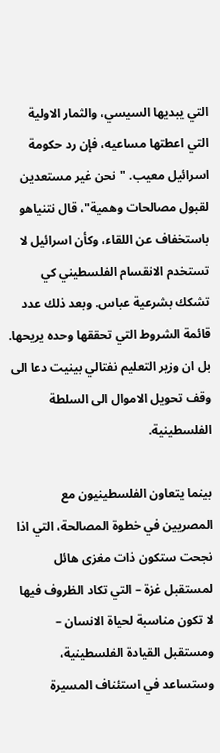التي يبديها السيسي، والثمار الاولية التي اعطتها مساعيه، فإن رد حكومة اسرائيل معيب. "نحن غير مستعدين لقبول مصالحات وهمية"، قال نتنياهو باستخفاف عن اللقاء، وكأن اسرائيل لا تستخدم الانقسام الفلسطيني كي تشكك بشرعية عباس. وبعد ذلك عدد قائمة الشروط التي تحققها وحده يريحها. بل ان وزير التعليم نفتالي بينيت دعا الى وقف تحويل الاموال الى السلطة الفلسطينية.

بينما يتعاون الفلسطينيون مع المصريين في خطوة المصالحة، التي اذا نجحت ستكون ذات مغزى هائل لمستقبل غزة – التي تكاد الظروف فيها لا تكون مناسبة لحياة الانسان – ومستقبل القيادة الفلسطينية، وستساعد في استئناف المسيرة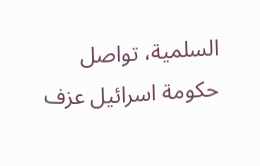السلمية، تواصل حكومة اسرائيل عزف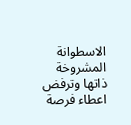الاسطوانة المشروخة ذاتها وترفض اعطاء فرصة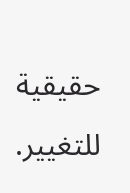حقيقية للتغيير.